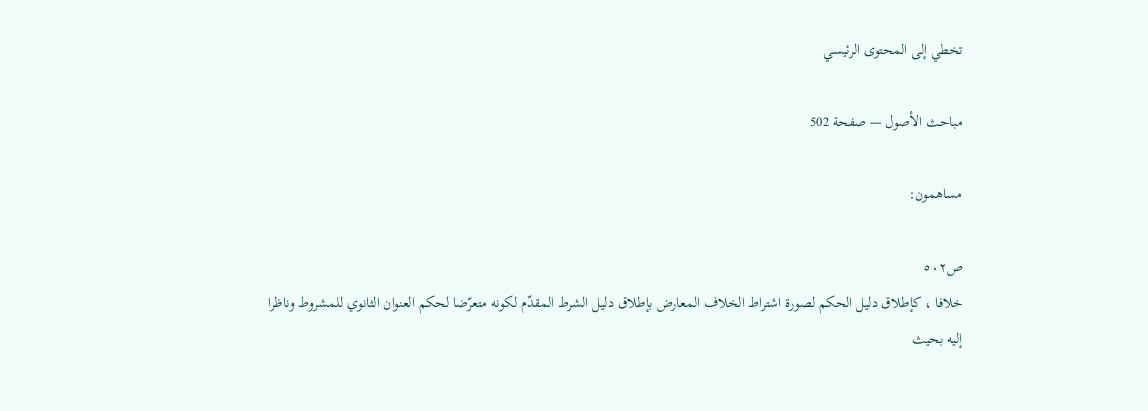تخطي إلى المحتوى الرئيسي

مباحث الأصول — صفحة 502

مساهمون:

ص٥٠٢
خلافا ، كإطلاق دليل الحكم لصورة اشتراط الخلاف المعارض بإطلاق دليل الشرط المقدّم لكونه متعرّضا لحكم العنوان الثانوي للمشروط وناظرا إليه بحيث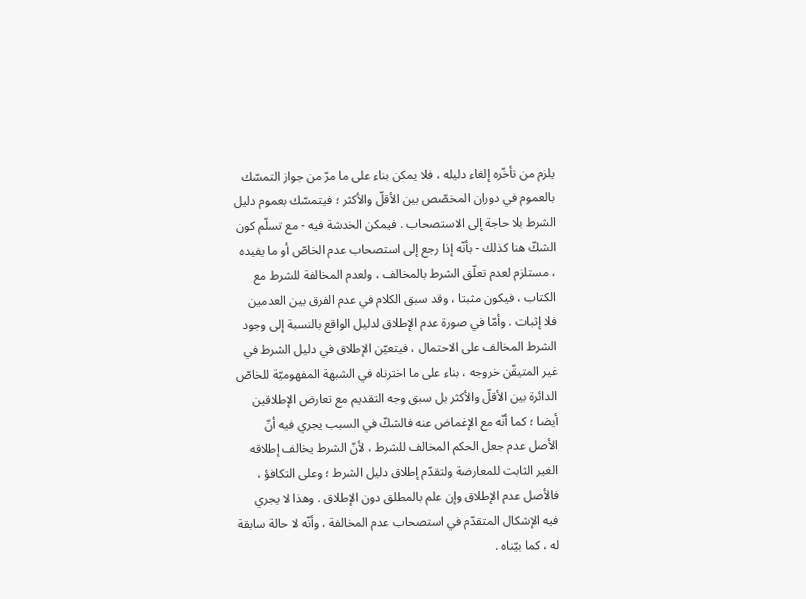يلزم من تأخّره إلغاء دليله ، فلا يمكن بناء على ما مرّ من جواز التمسّك بالعموم في دوران المخصّص بين الأقلّ والأكثر ؛ فيتمسّك بعموم دليل الشرط بلا حاجة إلى الاستصحاب . فيمكن الخدشة فيه - مع تسلّم كون الشكّ هنا كذلك - بأنّه إذا رجع إلى استصحاب عدم الخاصّ أو ما يفيده ، مستلزم لعدم تعلّق الشرط بالمخالف ، ولعدم المخالفة للشرط مع الكتاب ، فيكون مثبتا ، وقد سبق الكلام في عدم الفرق بين العدمين فلا إثبات . وأمّا في صورة عدم الإطلاق لدليل الواقع بالنسبة إلى وجود الشرط المخالف على الاحتمال ، فيتعيّن الإطلاق في دليل الشرط في غير المتيقّن خروجه ، بناء على ما اخترناه في الشبهة المفهوميّة للخاصّ الدائرة بين الأقلّ والأكثر بل سبق وجه التقديم مع تعارض الإطلاقين أيضا ؛ كما أنّه مع الإغماض عنه فالشكّ في السبب يجري فيه أنّ الأصل عدم جعل الحكم المخالف للشرط ، لأنّ الشرط يخالف إطلاقه الغير الثابت للمعارضة ولتقدّم إطلاق دليل الشرط ؛ وعلى التكافؤ ، فالأصل عدم الإطلاق وإن علم بالمطلق دون الإطلاق . وهذا لا يجري فيه الإشكال المتقدّم في استصحاب عدم المخالفة ، وأنّه لا حالة سابقة له ، كما بيّناه .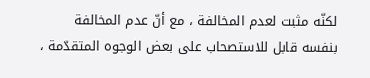لكنّه مثبت لعدم المخالفة ، مع أنّ عدم المخالفة بنفسه قابل للاستصحاب على بعض الوجوه المتقدّمة ،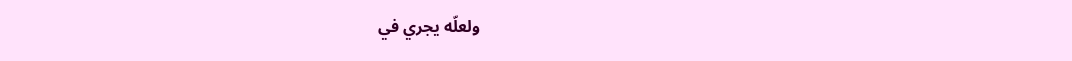ولعلّه يجري في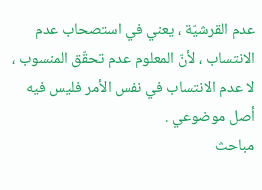عدم القرشيّة ، يعني في استصحاب عدم الانتساب ، لأنّ المعلوم عدم تحقّق المنسوب ، لا عدم الانتساب في نفس الأمر فليس فيه أصل موضوعي .
مباحث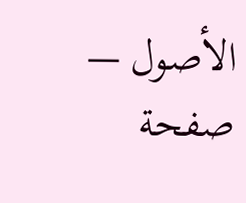الأصول — صفحة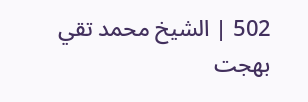502 | الشيخ محمد تقي بهجت